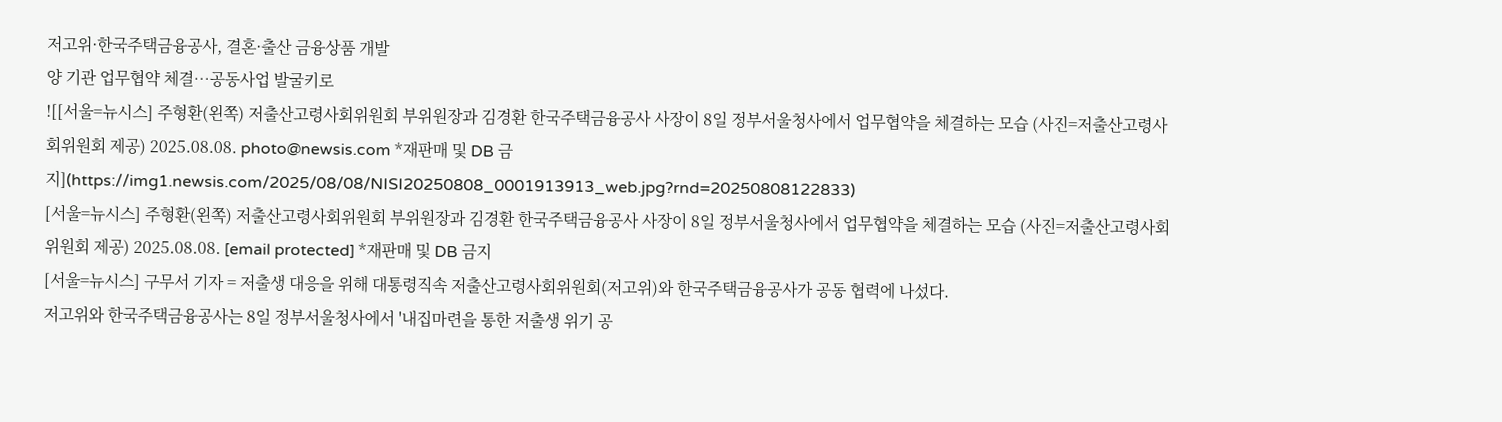저고위·한국주택금융공사, 결혼·출산 금융상품 개발
양 기관 업무협약 체결…공동사업 발굴키로
![[서울=뉴시스] 주형환(왼쪽) 저출산고령사회위원회 부위원장과 김경환 한국주택금융공사 사장이 8일 정부서울청사에서 업무협약을 체결하는 모습 (사진=저출산고령사회위원회 제공) 2025.08.08. photo@newsis.com *재판매 및 DB 금지](https://img1.newsis.com/2025/08/08/NISI20250808_0001913913_web.jpg?rnd=20250808122833)
[서울=뉴시스] 주형환(왼쪽) 저출산고령사회위원회 부위원장과 김경환 한국주택금융공사 사장이 8일 정부서울청사에서 업무협약을 체결하는 모습 (사진=저출산고령사회위원회 제공) 2025.08.08. [email protected] *재판매 및 DB 금지
[서울=뉴시스] 구무서 기자 = 저출생 대응을 위해 대통령직속 저출산고령사회위원회(저고위)와 한국주택금융공사가 공동 협력에 나섰다.
저고위와 한국주택금융공사는 8일 정부서울청사에서 '내집마련을 통한 저출생 위기 공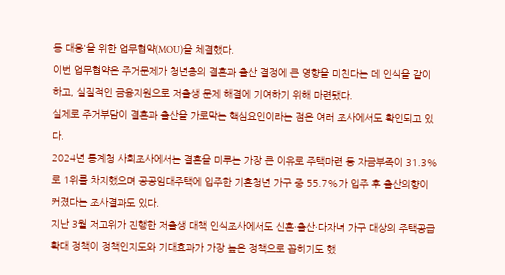동 대응'을 위한 업무협약(MOU)을 체결했다.
이번 업무협약은 주거문제가 청년층의 결혼과 출산 결정에 큰 영향을 미친다는 데 인식을 같이 하고, 실질적인 금융지원으로 저출생 문제 해결에 기여하기 위해 마련됐다.
실제로 주거부담이 결혼과 출산을 가로막는 핵심요인이라는 점은 여러 조사에서도 확인되고 있다.
2024년 통계청 사회조사에서는 결혼을 미루는 가장 큰 이유로 주택마련 등 자금부족이 31.3%로 1위를 차지했으며 공공임대주택에 입주한 기혼청년 가구 중 55.7%가 입주 후 출산의향이 커졌다는 조사결과도 있다.
지난 3월 저고위가 진행한 저출생 대책 인식조사에서도 신혼·출산·다자녀 가구 대상의 주택공급확대 정책이 정책인지도와 기대효과가 가장 높은 정책으로 꼽히기도 했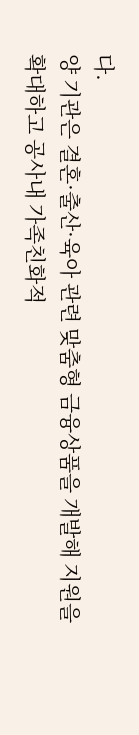다.
양 기관은 결혼·출산·육아 관련 맞춤형 금융상품을 개발해 지원을 확대하고 공사내 가족친화적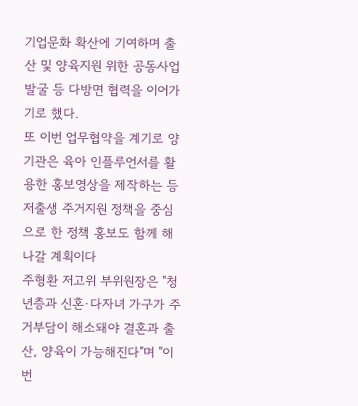기업문화 확산에 기여하며 출산 및 양육지원 위한 공동사업 발굴 등 다방면 협력을 이어가기로 했다.
또 이번 업무협약을 계기로 양 기관은 육아 인플루언서를 활용한 홍보영상을 제작하는 등 저출생 주거지원 정책을 중심으로 한 정책 홍보도 함께 해나갈 계획이다
주형환 저고위 부위원장은 "청년층과 신혼·다자녀 가구가 주거부담이 해소돼야 결혼과 출산, 양육이 가능해진다"며 "이번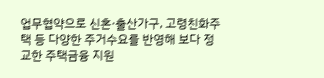업무협약으로 신혼·출산가구, 고령친화주택 등 다양한 주거수요를 반영해 보다 정교한 주택금융 지원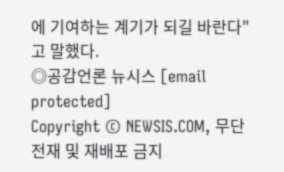에 기여하는 계기가 되길 바란다"고 말했다.
◎공감언론 뉴시스 [email protected]
Copyright © NEWSIS.COM, 무단 전재 및 재배포 금지